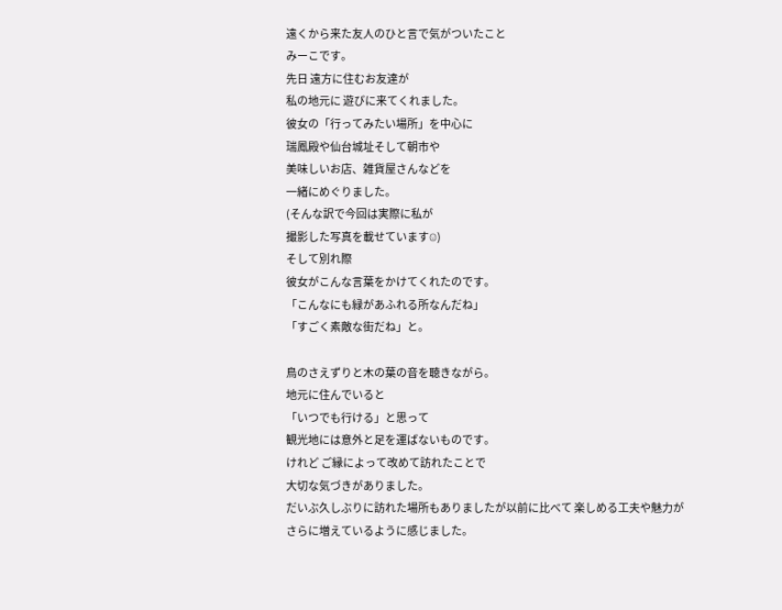遠くから来た友人のひと言で気がついたこと
みーこです。
先日 遠方に住むお友達が
私の地元に 遊びに来てくれました。
彼女の「行ってみたい場所」を中心に
瑞鳳殿や仙台城址そして朝市や
美味しいお店、雑貨屋さんなどを
一緒にめぐりました。
(そんな訳で今回は実際に私が
撮影した写真を載せています☺)
そして別れ際
彼女がこんな言葉をかけてくれたのです。
「こんなにも緑があふれる所なんだね」
「すごく素敵な街だね」と。

鳥のさえずりと木の葉の音を聴きながら。
地元に住んでいると
「いつでも行ける」と思って
観光地には意外と足を運ばないものです。
けれど ご縁によって改めて訪れたことで
大切な気づきがありました。
だいぶ久しぶりに訪れた場所もありましたが以前に比べて 楽しめる工夫や魅力が
さらに増えているように感じました。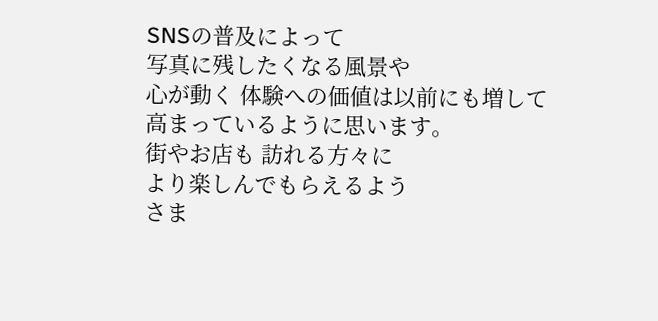SNSの普及によって
写真に残したくなる風景や
心が動く 体験への価値は以前にも増して
高まっているように思います。
街やお店も 訪れる方々に
より楽しんでもらえるよう
さま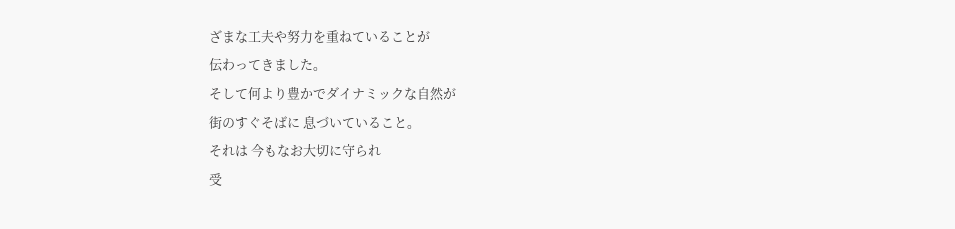ざまな工夫や努力を重ねていることが
伝わってきました。
そして何より豊かでダイナミックな自然が
街のすぐそばに 息づいていること。
それは 今もなお大切に守られ
受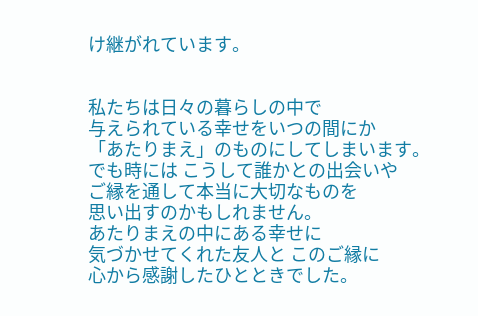け継がれています。


私たちは日々の暮らしの中で
与えられている幸せをいつの間にか
「あたりまえ」のものにしてしまいます。
でも時には こうして誰かとの出会いや
ご縁を通して本当に大切なものを
思い出すのかもしれません。
あたりまえの中にある幸せに
気づかせてくれた友人と このご縁に
心から感謝したひとときでした。